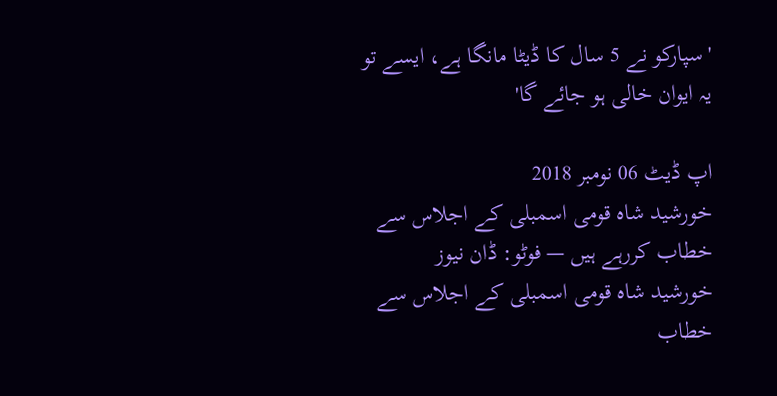'سپارکو نے 5 سال کا ڈیٹا مانگا ہے، ایسے تو یہ ایوان خالی ہو جائے گا'

اپ ڈیٹ 06 نومبر 2018
خورشید شاہ قومی اسمبلی کے اجلاس سے خطاب کررہے ہیں — فوٹو: ڈان نیوز
خورشید شاہ قومی اسمبلی کے اجلاس سے خطاب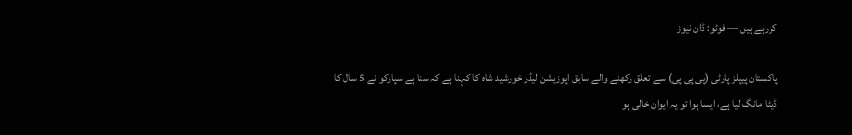کررہے ہیں — فوٹو: ڈان نیوز

پاکستان پیپلز پارٹی (پی پی پی) سے تعلق رکھنے والے سابق اپوزیشن لیڈر خورشید شاہ کا کہنا ہے کہ سنا ہے سپارکو نے 5 سال کا ڈیٹا مانگ لیا ہے، ایسا ہوا تو یہ ایوان خالی ہو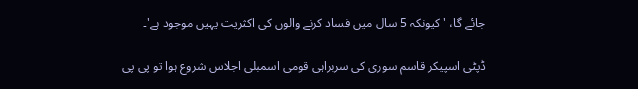جائے گا، 'کیونکہ 5 سال میں فساد کرنے والوں کی اکثریت یہیں موجود ہے'۔

ڈپٹی اسپیکر قاسم سوری کی سربراہی قومی اسمبلی اجلاس شروع ہوا تو پی پی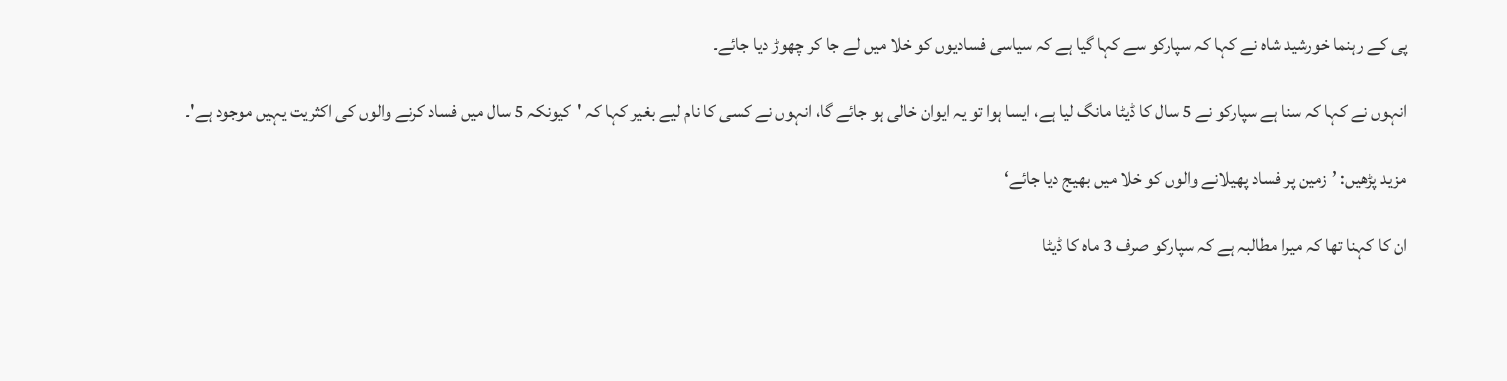پی کے رہنما خورشید شاہ نے کہا کہ سپارکو سے کہا گیا ہے کہ سیاسی فسادیوں کو خلا میں لے جا کر چھوڑ دیا جائے۔

انہوں نے کہا کہ سنا ہے سپارکو نے 5 سال کا ڈیٹا مانگ لیا ہے، ایسا ہوا تو یہ ایوان خالی ہو جائے گا، انہوں نے کسی کا نام لیے بغیر کہا کہ 'کیونکہ 5 سال میں فساد کرنے والوں کی اکثریت یہیں موجود ہے'۔

مزید پڑھیں: ’زمین پر فساد پھیلانے والوں کو خلا میں بھیج دیا جائے‘

ان کا کہنا تھا کہ میرا مطالبہ ہے کہ سپارکو صرف 3 ماہ کا ڈیٹا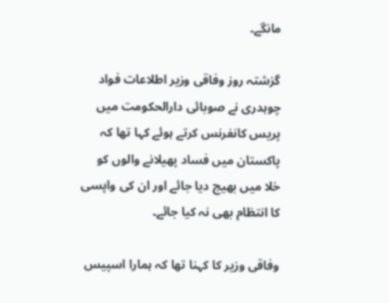مانگے۔

گزشتہ روز وفاقی وزیر اطلاعات فواد چوہدری نے صوبائی دارالحکومت میں پریس کانفرنس کرتے ہوئے کہا تھا کہ پاکستان میں فساد پھیلانے والوں کو خلا میں بھیج دیا جائے اور ان کی واپسی کا انتظام بھی نہ کیا جائے۔

وفاقی وزیر کا کہنا تھا کہ ہمارا اسپیس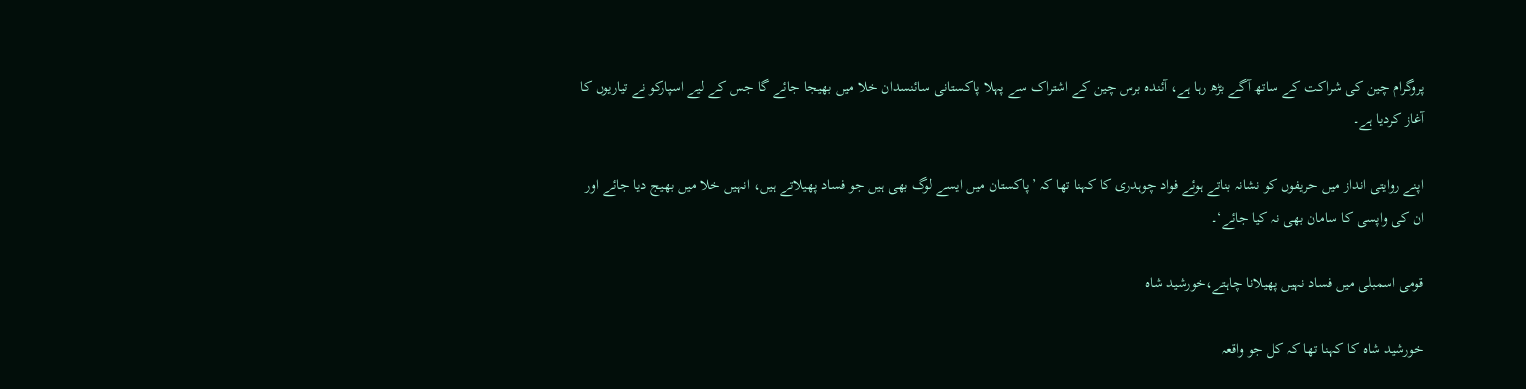پروگرام چین کی شراکت کے ساتھ آگے بڑھ رہا ہے، آئندہ برس چین کے اشتراک سے پہلا پاکستانی سائنسدان خلا میں بھیجا جائے گا جس کے لیے اسپارکو نے تیاریوں کا آغاز کردیا ہے۔

اپنے روایتی انداز میں حریفوں کو نشانہ بناتے ہوئے فواد چوہدری کا کہنا تھا کہ ’پاکستان میں ایسے لوگ بھی ہیں جو فساد پھیلاتے ہیں، انہیں خلا میں بھیج دیا جائے اور ان کی واپسی کا سامان بھی نہ کیا جائے‘۔

قومی اسمبلی میں فساد نہیں پھیلانا چاہتے،خورشید شاہ

خورشید شاہ کا کہنا تھا کہ کل جو واقعہ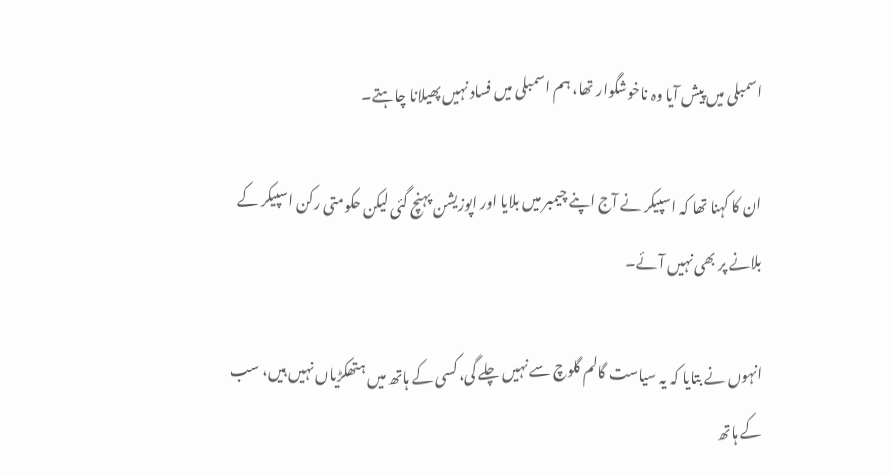اسمبلی میں پیش آیا وہ ناخوشگوار تھا، ہم اسمبلی میں فساد نہیں پھیلانا چاہتے۔

ان کا کہنا تھا کہ اسپیکر نے آج اپنے چیمبر میں بلایا اور اپوزیشن پہنچ گئی لیکن حکومتی رکن اسپیکر کے بلانے پر بھی نہیں آئے۔

انہوں نے بتایا کہ یہ سیاست گالم گلوچ سے نہیں چلے گی، کسی کے ہاتھ میں ہتھکڑیاں نہیں ہیں، سب کے ہاتھ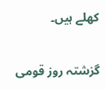کھلے ہیں۔

گزشتہ روز قومی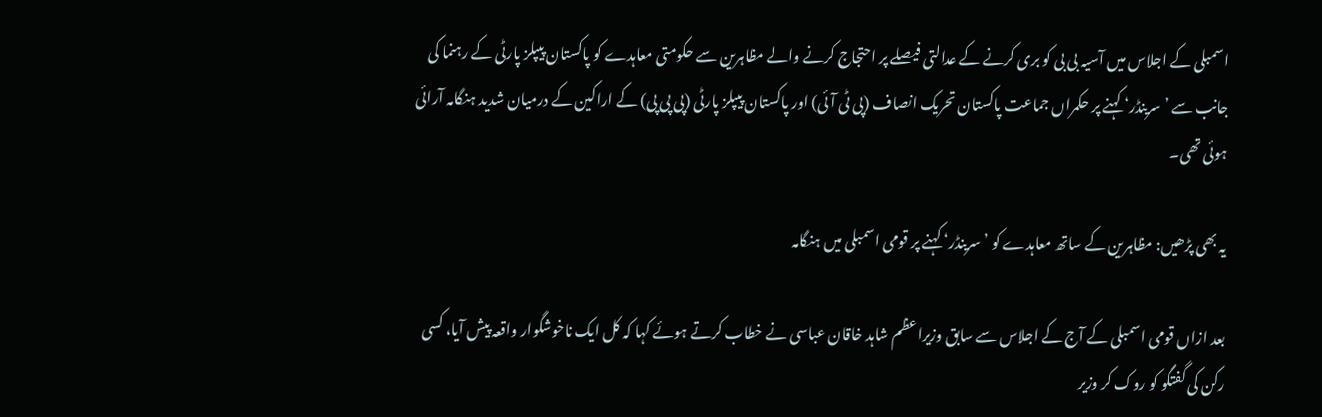اسمبلی کے اجلاس میں آسیہ بی بی کو بری کرنے کے عدالتی فیصلے پر احتجاج کرنے والے مظاہرین سے حکومتی معاہدے کو پاکستان پیپلز پارٹی کے رہنما کی جانب سے ’سرینڈر‘ کہنے پر حکمراں جماعت پاکستان تحریک انصاف (پی ٹی آئی) اور پاکستان پیپلز پارٹی (پی پی پی) کے اراکین کے درمیان شدید ہنگامہ آرائی ہوئی تھی۔

یہ بھی پڑھیں: مظاہرین کے ساتھ معاہدے کو ’سرینڈر‘ کہنے پر قومی اسمبلی میں ہنگامہ

بعد ازاں قومی اسمبلی کے آج کے اجلاس سے سابق وزیراعظم شاہد خاقان عباسی نے خطاب کرتے ہوئے کہا کہ کل ایک ناخوشگوار واقعہ پیش آیا، کسی رکن کی گفتگو کو روک کر وزیر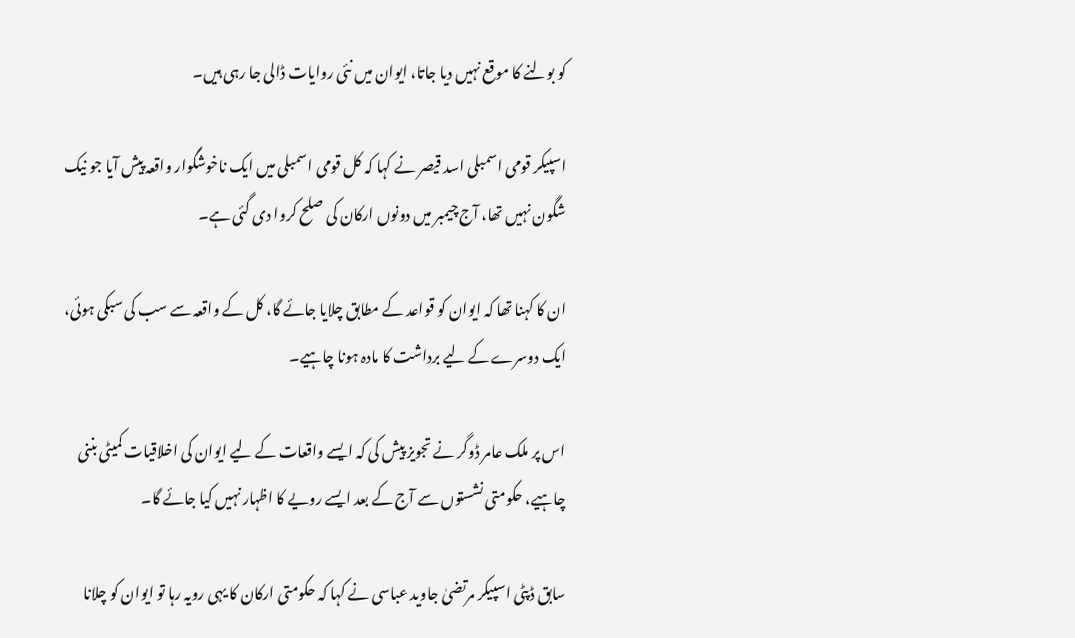کو بولنے کا موقع نہیں دیا جاتا، ایوان میں نئی روایات ڈالی جا رہی ہیں۔

اسپیکر قومی اسمبلی اسد قیصر نے کہا کہ کل قومی اسمبلی میں ایک ناخوشگوار واقعہ پیش آیا جو نیک شگون نہیں تھا، آج چیمبر میں دونوں ارکان کی صلح کروا دی گئی ہے۔

ان کا کہنا تھا کہ ایوان کو قواعد کے مطابق چلایا جائے گا، کل کے واقعہ سے سب کی سبکی ہوئی، ایک دوسرے کے لیے برداشت کا مادہ ہونا چاہیے۔

اس پر ملک عامر ڈوگر نے تجویز پیش کی کہ ایسے واقعات کے لیے ایوان کی اخلاقیات کمیٹی بننی چاہیے، حکومتی نشستوں سے آج کے بعد ایسے رویے کا اظہار نہیں کیا جائے گا۔

سابق ڈپٹی اسپیکر مرتضیٰ جاوید عباسی نے کہا کہ حکومتی ارکان کا یہی رویہ رہا تو ایوان کو چلانا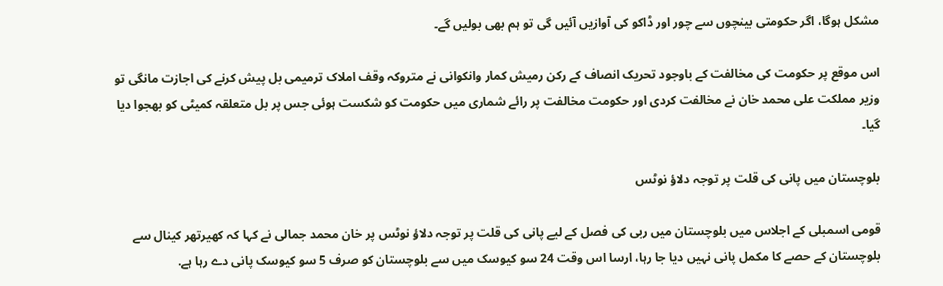مشکل ہوگا، اگر حکومتی بینچوں سے چور اور ڈاکو کی آوازیں آئیں گی تو ہم بھی بولیں گے۔

اس موقع پر حکومت کی مخالفت کے باوجود تحریک انصاف کے رکن رمیش کمار وانکوانی نے متروکہ وقف املاک ترمیمی بل پیش کرنے کی اجازت مانگی تو وزیر مملکت علی محمد خان نے مخالفت کردی اور حکومت مخالفت پر رائے شماری میں حکومت کو شکست ہوئی جس پر بل متعلقہ کمیٹی کو بھجوا دیا گیا۔

بلوچستان میں پانی کی قلت پر توجہ دلاؤ نوٹس

قومی اسمبلی کے اجلاس میں بلوچستان میں ربی کی فصل کے لیے پانی کی قلت پر توجہ دلاؤ نوٹس پر خان محمد جمالی نے کہا کہ کھیرتھر کینال سے بلوچستان کے حصے کا مکمل پانی نہیں دیا جا رہا، ارسا اس وقت 24 سو کیوسک میں سے بلوچستان کو صرف 5 سو کیوسک پانی دے رہا ہے.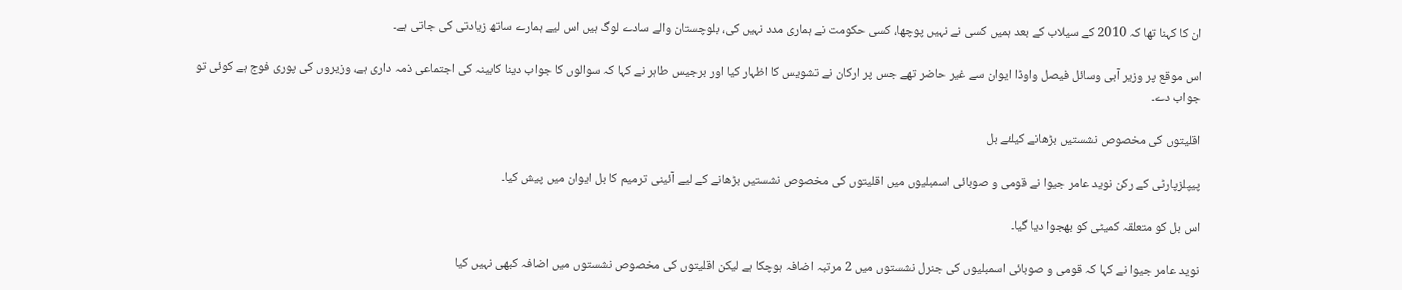ان کا کہنا تھا کہ 2010 کے سیلاب کے بعد ہمیں کسی نے نہیں پوچھا، کسی حکومت نے ہماری مدد نہیں کی، بلوچستان والے سادے لوگ ہیں اس لیے ہمارے ساتھ زیادتی کی جاتی ہے۔

اس موقع پر وزیر آبی وسائل فیصل واوڈا ایوان سے غیر حاضر تھے جس پر ارکان نے تشویس کا اظہار کیا اور برجیس طاہر نے کہا کہ سوالوں کا جواب دینا کابینہ کی اجتماعی ذمہ داری ہے، وزیروں کی پوری فوج ہے کوئی تو جواب دے۔

اقلیتوں کی مخصوص نشستیں بڑھانے کیلئے بل

پیپلزپارٹی کے رکن نوید عامر جیوا نے قومی و صوبائی اسمبلیوں میں اقلیتوں کی مخصوص نشستیں بڑھانے کے لیے آئینی ترمیم کا بل ایوان میں پیش کیا۔

اس بل کو متعلقہ کمیٹی کو بھجوا دیا گیا۔

نوید عامر جیوا نے کہا کہ قومی و صوبائی اسمبلیوں کی جنرل نشستوں میں 2 مرتبہ اضافہ ہوچکا ہے لیکن اقلیتوں کی مخصوص نشستوں میں اضافہ کبھی نہیں کیا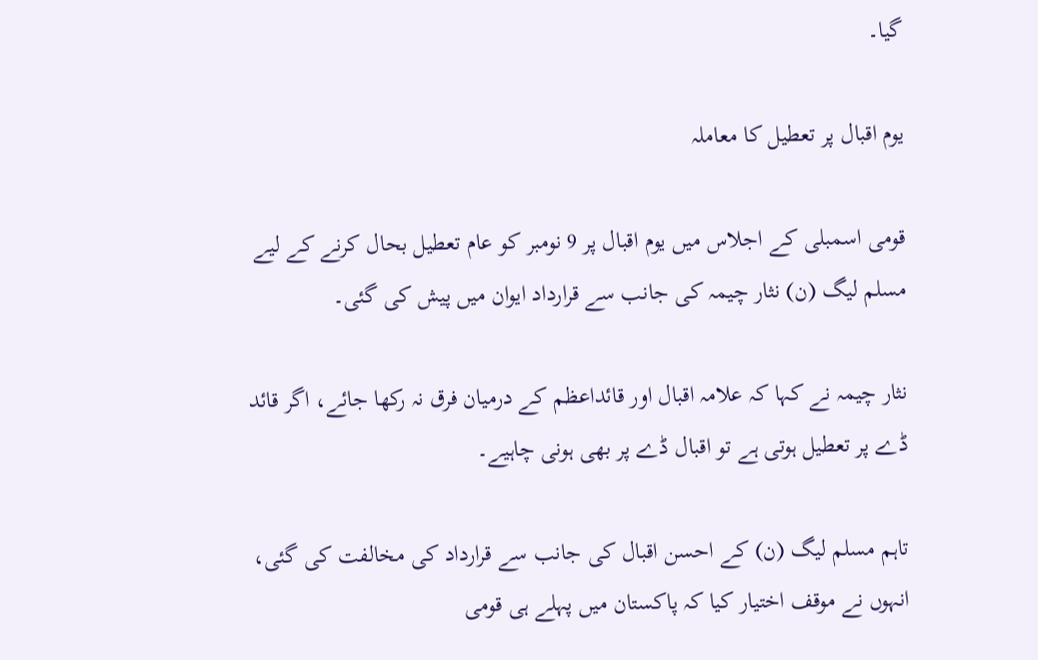گیا۔

یوم اقبال پر تعطیل کا معاملہ

قومی اسمبلی کے اجلاس میں یوم اقبال پر 9 نومبر کو عام تعطیل بحال کرنے کے لیے مسلم لیگ (ن) نثار چیمہ کی جانب سے قرارداد ایوان میں پیش کی گئی۔

نثار چیمہ نے کہا کہ علامہ اقبال اور قائداعظم کے درمیان فرق نہ رکھا جائے، اگر قائد ڈے پر تعطیل ہوتی ہے تو اقبال ڈے پر بھی ہونی چاہیے۔

تاہم مسلم لیگ (ن) کے احسن اقبال کی جانب سے قرارداد کی مخالفت کی گئی، انہوں نے موقف اختیار کیا کہ پاکستان میں پہلے ہی قومی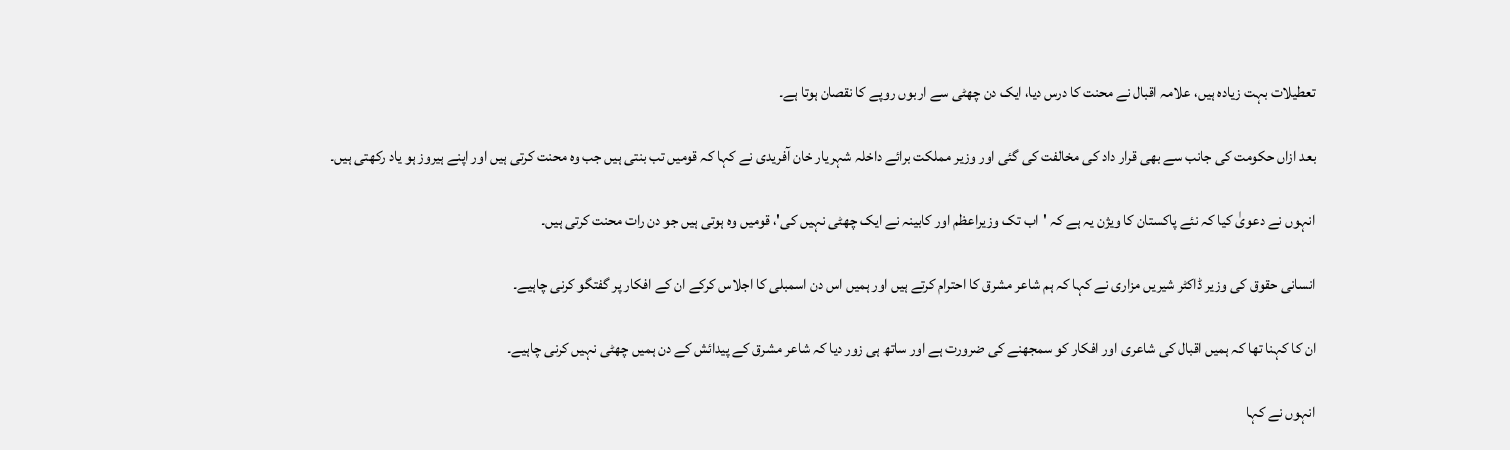تعطیلات بہت زیادہ ہیں، علامہ اقبال نے محنت کا درس دیا، ایک دن چھٹی سے اربوں روپے کا نقصان ہوتا ہے۔

بعد ازاں حکومت کی جانب سے بھی قرار داد کی مخالفت کی گئی اور وزیر مملکت برائے داخلہ شہریار خان آفریدی نے کہا کہ قومیں تب بنتی ہیں جب وہ محنت کرتی ہیں اور اپنے ہیروز ہو یاد رکھتی ہیں۔

انہوں نے دعویٰ کیا کہ نئے پاکستان کا ویژن یہ ہے کہ 'اب تک وزیراعظم اور کابینہ نے ایک چھٹی نہیں کی'، قومیں وہ ہوتی ہیں جو دن رات محنت کرتی ہیں۔

انسانی حقوق کی وزیر ڈاکٹر شیریں مزاری نے کہا کہ ہم شاعر مشرق کا احترام کرتے ہیں اور ہمیں اس دن اسمبلی کا اجلاس کرکے ان کے افکار پر گفتگو کرنی چاہیے۔

ان کا کہنا تھا کہ ہمیں اقبال کی شاعری اور افکار کو سمجھنے کی ضرورت ہے اور ساتھ ہی زور دیا کہ شاعر مشرق کے پیدائش کے دن ہمیں چھٹی نہیں کرنی چاہیے۔

انہوں نے کہا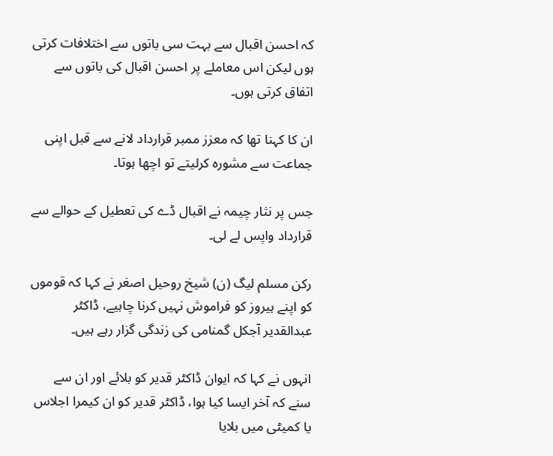کہ احسن اقبال سے بہت سی باتوں سے اختلافات کرتی ہوں لیکن اس معاملے پر احسن اقبال کی باتوں سے اتفاق کرتی ہوں۔

ان کا کہنا تھا کہ معزز ممبر قرارداد لانے سے قبل اپنی جماعت سے مشورہ کرلیتے تو اچھا ہوتا۔

جس پر نثار چیمہ نے اقبال ڈے کی تعطیل کے حوالے سے قرارداد واپس لے لی۔

رکن مسلم لیگ (ن) شیخ روحیل اصغر نے کہا کہ قوموں کو اپنے ہیروز کو فراموش نہیں کرنا چاہیے، ڈاکٹر عبدالقدیر آجکل گمنامی کی زندگی گزار رہے ہیں۔

انہوں نے کہا کہ ایوان ڈاکٹر قدیر کو بلائے اور ان سے سنے کہ آخر ایسا کیا ہوا، ڈاکٹر قدیر کو ان کیمرا اجلاس یا کمیٹی میں بلایا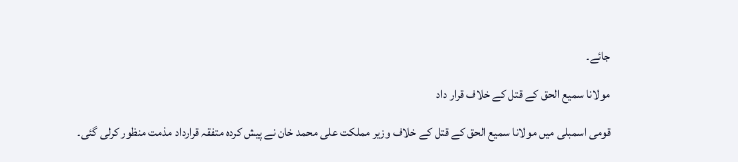جائے۔

مولانا سمیع الحق کے قتل کے خلاف قرار داد

قومی اسمبلی میں مولانا سمیع الحق کے قتل کے خلاف وزیر مملکت علی محمد خان نے پیش کردہ متفقہ قرارداد مذمت منظور کرلی گئی۔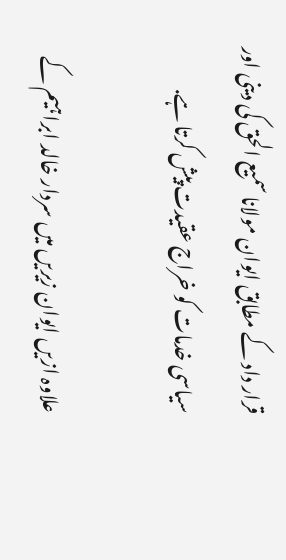قرار داد کے مطابق ایوان مولانا سمیع الحق کی دینی اور سیاسی خدمات کو خراج عقیدت پیش کرتا ہے.

علاوہ ازیں ایوان زیریں میں سردار خالد ابراہیم کے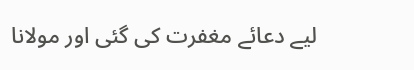لیے دعائے مغفرت کی گئی اور مولانا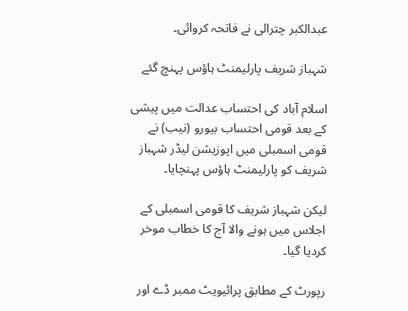عبدالکبر چترالی نے فاتحہ کروائی۔

شہباز شریف پارلیمنٹ ہاؤس پہنچ گئے

اسلام آباد کی احتساب عدالت میں پیشی کے بعد قومی احتساب بیورو (نیب) نے قومی اسمبلی میں اپوزیشن لیڈر شہباز شریف کو پارلیمنٹ ہاؤس پہنچایا۔

لیکن شہباز شریف کا قومی اسمبلی کے اجلاس میں ہونے والا آج کا خطاب موخر کردیا گیا۔

رپورٹ کے مطابق پرائیویٹ ممبر ڈے اور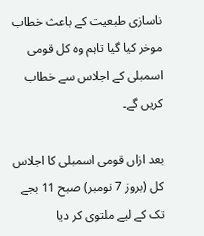ناسازی طبعیت کے باعث خطاب موخر کیا گیا تاہم وہ کل قومی اسمبلی کے اجلاس سے خطاب کریں گے۔

بعد ازاں قومی اسمبلی کا اجلاس کل (بروز 7 نومبر) صبح 11 بجے تک کے لیے ملتوی کر دیا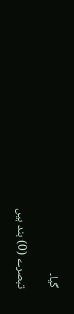گیا۔

تبصرے (0) بند ہیں